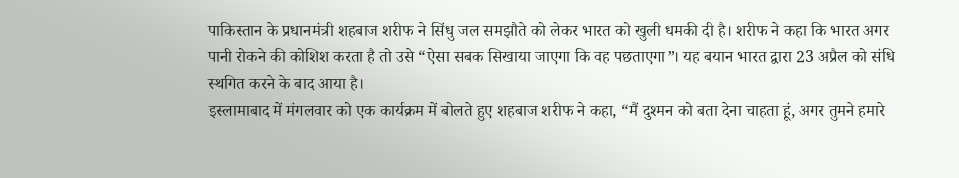पाकिस्तान के प्रधानमंत्री शहबाज शरीफ ने सिंधु जल समझौते को लेकर भारत को खुली धमकी दी है। शरीफ ने कहा कि भारत अगर पानी रोकने की कोशिश करता है तो उसे “ऐसा सबक सिखाया जाएगा कि वह पछताएगा”। यह बयान भारत द्वारा 23 अप्रैल को संधि स्थगित करने के बाद आया है।
इस्लामाबाद में मंगलवार को एक कार्यक्रम में बोलते हुए शहबाज शरीफ ने कहा, “मैं दुश्मन को बता देना चाहता हूं, अगर तुमने हमारे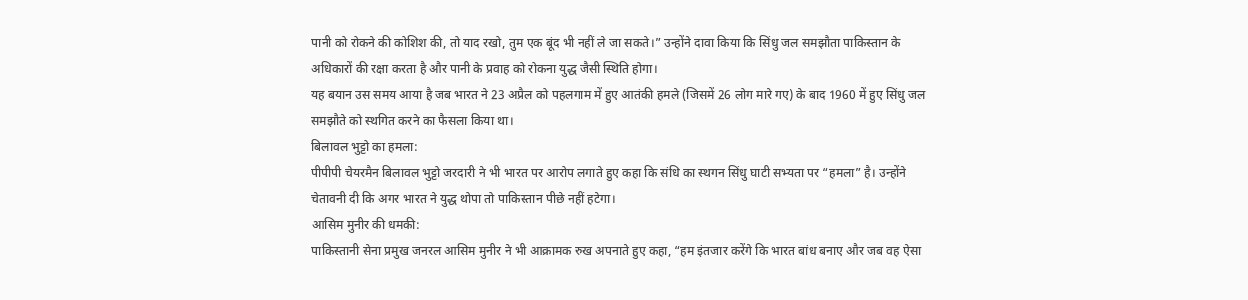पानी को रोकने की कोशिश की, तो याद रखो, तुम एक बूंद भी नहीं ले जा सकते।” उन्होंने दावा किया कि सिंधु जल समझौता पाकिस्तान के अधिकारों की रक्षा करता है और पानी के प्रवाह को रोकना युद्ध जैसी स्थिति होगा।
यह बयान उस समय आया है जब भारत ने 23 अप्रैल को पहलगाम में हुए आतंकी हमले (जिसमें 26 लोग मारे गए) के बाद 1960 में हुए सिंधु जल समझौते को स्थगित करने का फैसला किया था।
बिलावल भुट्टो का हमला:
पीपीपी चेयरमैन बिलावल भुट्टो जरदारी ने भी भारत पर आरोप लगाते हुए कहा कि संधि का स्थगन सिंधु घाटी सभ्यता पर “हमला” है। उन्होंने चेतावनी दी कि अगर भारत ने युद्ध थोपा तो पाकिस्तान पीछे नहीं हटेगा।
आसिम मुनीर की धमकी:
पाकिस्तानी सेना प्रमुख जनरल आसिम मुनीर ने भी आक्रामक रुख अपनाते हुए कहा, “हम इंतजार करेंगे कि भारत बांध बनाए और जब वह ऐसा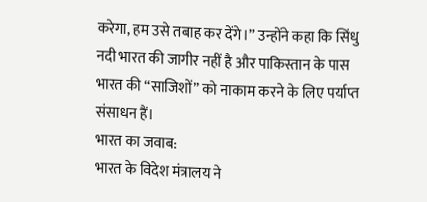करेगा, हम उसे तबाह कर देंगे।” उन्होंने कहा कि सिंधु नदी भारत की जागीर नहीं है और पाकिस्तान के पास भारत की “साजिशों” को नाकाम करने के लिए पर्याप्त संसाधन हैं।
भारत का जवाब:
भारत के विदेश मंत्रालय ने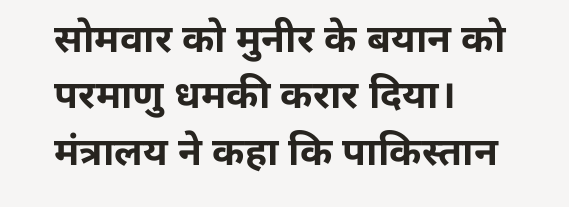सोमवार को मुनीर के बयान को परमाणु धमकी करार दिया। मंत्रालय ने कहा कि पाकिस्तान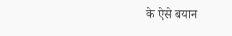के ऐसे बयान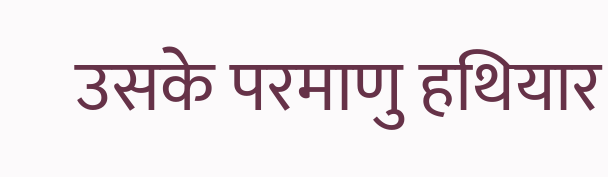उसके परमाणु हथियार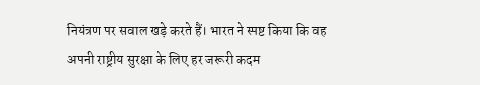नियंत्रण पर सवाल खड़े करते हैं। भारत ने स्पष्ट किया कि वह अपनी राष्ट्रीय सुरक्षा के लिए हर जरूरी कदम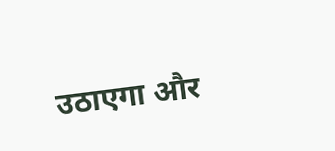उठाएगा और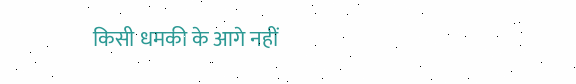किसी धमकी के आगे नहीं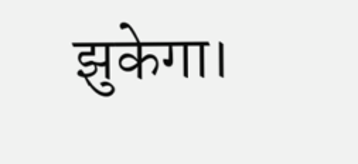झुकेगा।